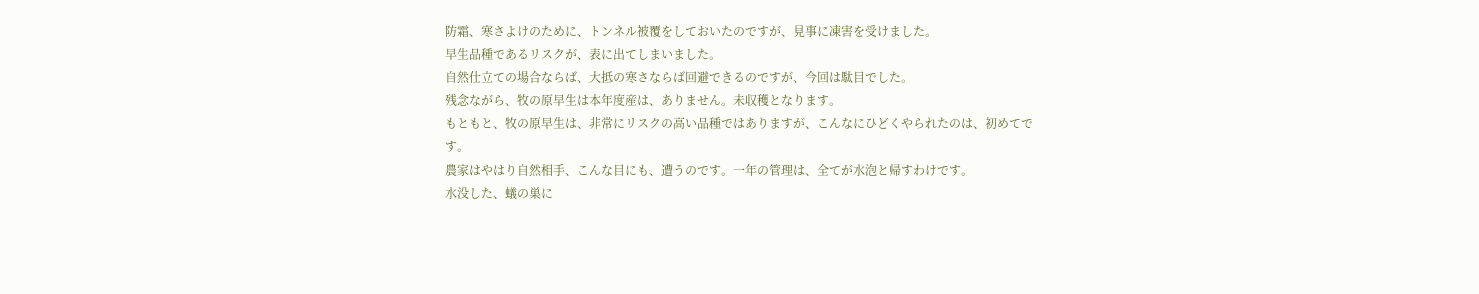防霜、寒さよけのために、トンネル被覆をしておいたのですが、見事に凍害を受けました。
早生品種であるリスクが、表に出てしまいました。
自然仕立ての場合ならば、大抵の寒さならば回避できるのですが、今回は駄目でした。
残念ながら、牧の原早生は本年度産は、ありません。未収穫となります。
もともと、牧の原早生は、非常にリスクの高い品種ではありますが、こんなにひどくやられたのは、初めてです。
農家はやはり自然相手、こんな目にも、遭うのです。一年の管理は、全てが水泡と帰すわけです。
水没した、蟻の巣に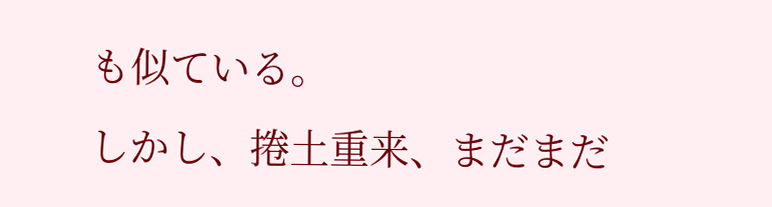も似ている。
しかし、捲土重来、まだまだ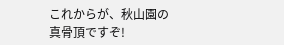これからが、秋山園の真骨頂ですぞ!